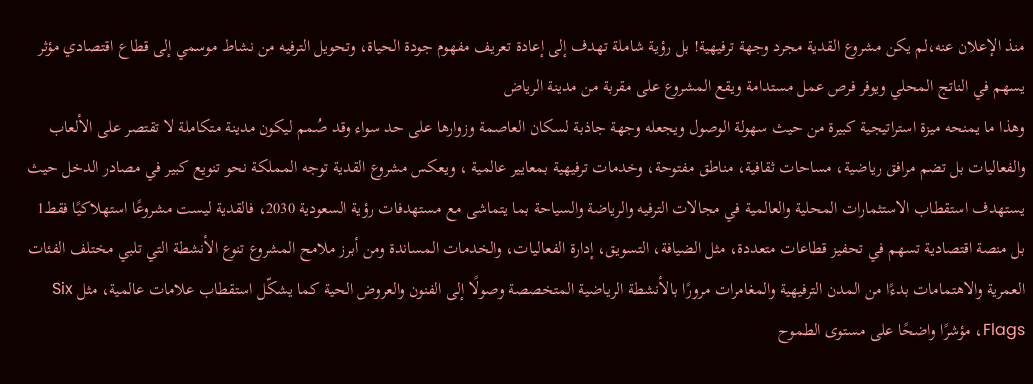منذ الإعلان عنه،لم يكن مشروع القدية مجرد وجهة ترفيهية! بل رؤية شاملة تهدف إلى إعادة تعريف مفهوم جودة الحياة، وتحويل الترفيه من نشاط موسمي إلى قطاع اقتصادي مؤثر يسهم في الناتج المحلي ويوفر فرص عمل مستدامة ويقع المشروع على مقربة من مدينة الرياض
وهذا ما يمنحه ميزة استراتيجية كبيرة من حيث سهولة الوصول ويجعله وجهة جاذبة لسكان العاصمة وزوارها على حد سواء وقد صُمم ليكون مدينة متكاملة لا تقتصر على الألعاب والفعاليات بل تضم مرافق رياضية، مساحات ثقافية، مناطق مفتوحة، وخدمات ترفيهية بمعايير عالمية ، ويعكس مشروع القدية توجه المملكة نحو تنويع كبير في مصادر الدخل حيث يستهدف استقطاب الاستثمارات المحلية والعالمية في مجالات الترفيه والرياضة والسياحة بما يتماشى مع مستهدفات رؤية السعودية 2030، فالقدية ليست مشروعًا استهلاكيًا فقط1 بل منصة اقتصادية تسهم في تحفيز قطاعات متعددة، مثل الضيافة، التسويق، إدارة الفعاليات، والخدمات المساندة ومن أبرز ملامح المشروع تنوع الأنشطة التي تلبي مختلف الفئات العمرية والاهتمامات بدءًا من المدن الترفيهية والمغامرات مرورًا بالأنشطة الرياضية المتخصصة وصولًا إلى الفنون والعروض الحية كما يشكّل استقطاب علامات عالمية، مثل Six Flags، مؤشرًا واضحًا على مستوى الطموح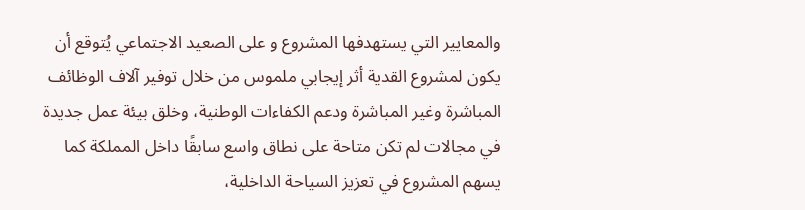والمعايير التي يستهدفها المشروع و على الصعيد الاجتماعي يُتوقع أن يكون لمشروع القدية أثر إيجابي ملموس من خلال توفير آلاف الوظائف المباشرة وغير المباشرة ودعم الكفاءات الوطنية، وخلق بيئة عمل جديدة في مجالات لم تكن متاحة على نطاق واسع سابقًا داخل المملكة كما يسهم المشروع في تعزيز السياحة الداخلية،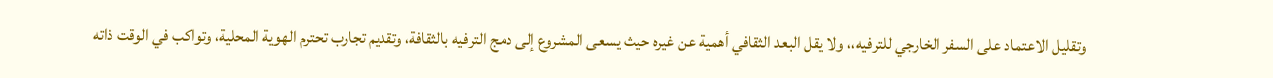وتقليل الاعتماد على السفر الخارجي للترفيه،، ولا يقل البعد الثقافي أهمية عن غيره حيث يسعى المشروع إلى دمج الترفيه بالثقافة، وتقديم تجارب تحترم الهوية المحلية، وتواكب في الوقت ذاته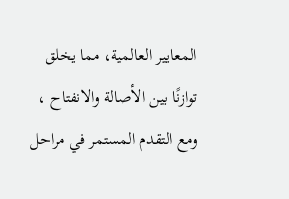المعايير العالمية، مما يخلق توازنًا بين الأصالة والانفتاح ، ومع التقدم المستمر في مراحل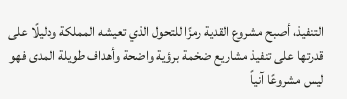التنفيذ، أصبح مشروع القدية رمزًا للتحول الذي تعيشه المملكة ودليلًا على قدرتها على تنفيذ مشاريع ضخمة برؤية واضحة وأهداف طويلة المدى فهو ليس مشروعًا آنياً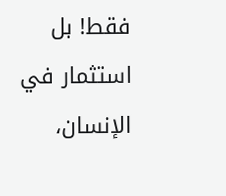فقط! بل استثمار في الإنسان،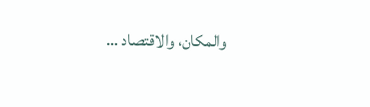والمكان، والاقتصاد …